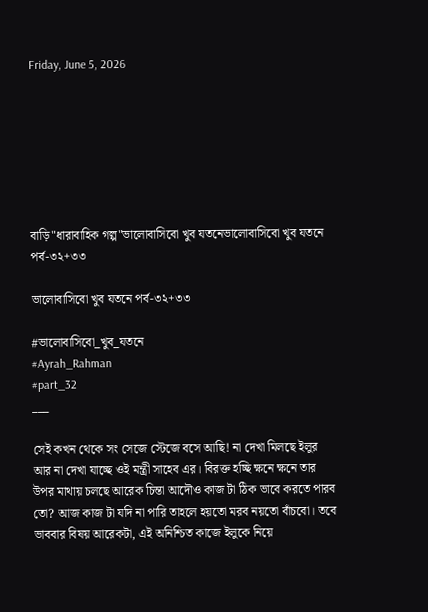Friday, June 5, 2026







বাড়ি"ধারাবাহিক গল্প"ভালোবাসিবো খুব যতনেভালোবাসিবো খুব যতনে পর্ব-৩২+৩৩

ভালোবাসিবো খুব যতনে পর্ব-৩২+৩৩

#ভালোবাসিবো_খুব_যতনে
#Ayrah_Rahman
#part_32
___

সেই কখন থেকে সং সেজে স্টেজে বসে আছি! না দেখা মিলছে ইলুর আর না দেখা যাচ্ছে ওই মন্ত্রী সাহেব এর। বিরক্ত হচ্ছি ক্ষনে ক্ষনে তার উপর মাথায় চলছে আরেক চিন্তা আদৌও কাজ টা ঠিক ভাবে করতে পারব তো? আজ কাজ টা যদি না পারি তাহলে হয়তো মরব নয়তো বাঁচবো। তবে ভাববার বিষয় আরেকটা, এই অনিশ্চিত কাজে ইলুকে নিয়ে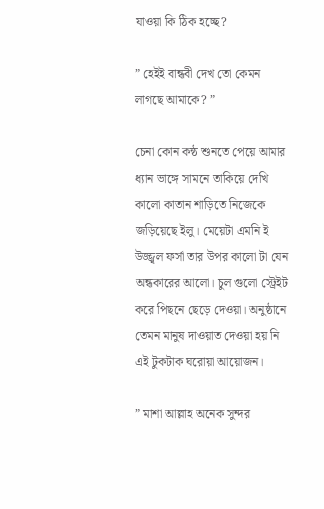যাওয়া কি ঠিক হচ্ছে?

” হেইই বান্ধবী দেখ তো কেমন লাগছে আমাকে? ”

চেনা কোন কন্ঠ শুনতে পেয়ে আমার ধ্যান ভাঙ্গে সামনে তাকিয়ে দেখি কালো কাতান শাড়িতে নিজেকে জড়িয়েছে ইলু। মেয়েটা এমনি ই উজ্জ্বল ফর্সা তার উপর কালো টা যেন অন্ধকারের আলো। চুল গুলো স্ট্রেইট করে পিছনে ছেড়ে দেওয়া। অনুষ্ঠানে তেমন মানুষ দাওয়াত দেওয়া হয় নি এই টুকটাক ঘরোয়া আয়োজন।

” মাশা আল্লাহ অনেক সুন্দর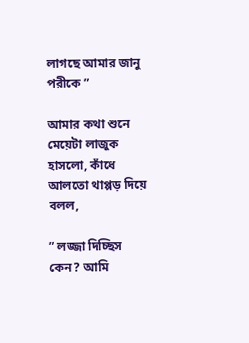লাগছে আমার জানু পরীকে ”

আমার কথা শুনে মেয়েটা লাজুক হাসলো, কাঁধে আলতো থাপ্পড় দিয়ে বলল,

” লজ্জা দিচ্ছিস কেন? আমি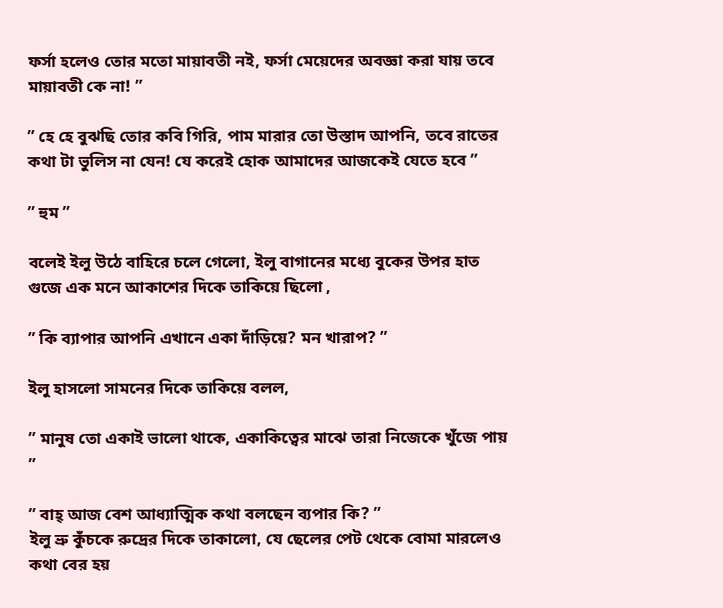ফর্সা হলেও তোর মতো মায়াবতী নই, ফর্সা মেয়েদের অবজ্ঞা করা যায় তবে মায়াবতী কে না! ”

” হে হে বুঝছি তোর কবি গিরি, পাম মারার তো উস্তাদ আপনি, তবে রাতের কথা টা ভুলিস না যেন! যে করেই হোক আমাদের আজকেই যেতে হবে ”

” হুম ”

বলেই ইলু উঠে বাহিরে চলে গেলো, ইলু বাগানের মধ্যে বুকের উপর হাত গুজে এক মনে আকাশের দিকে তাকিয়ে ছিলো ,

” কি ব্যাপার আপনি এখানে একা দাঁড়িয়ে? মন খারাপ? ”

ইলু হাসলো সামনের দিকে তাকিয়ে বলল,

” মানুষ তো একাই ভালো থাকে, একাকিত্বের মাঝে তারা নিজেকে খুঁজে পায় ”

” বাহ্ আজ বেশ আধ্যাত্মিক কথা বলছেন ব্যপার কি? ”
ইলু ভ্রু কুঁচকে রুদ্রের দিকে তাকালো, যে ছেলের পেট থেকে বোমা মারলেও কথা বের হয়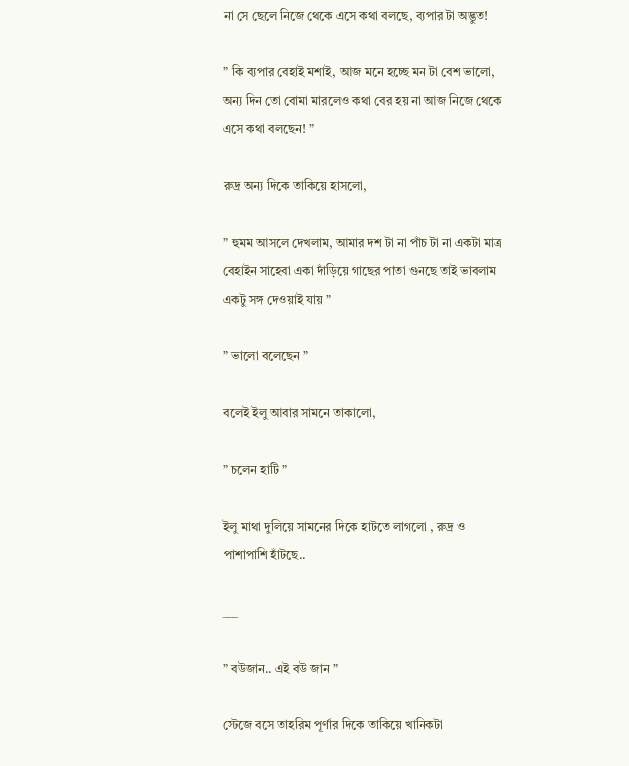না সে ছেলে নিজে থেকে এসে কথা বলছে, ব্যপার টা অদ্ভুত!

” কি ব্যপার বেহাই মশাই, আজ মনে হচ্ছে মন টা বেশ ভালো, অন্য দিন তো বোমা মারলেও কথা বের হয় না আজ নিজে থেকে এসে কথা বলছেন! ”

রুদ্র অন্য দিকে তাকিয়ে হাসলো,

” হুমম আসলে দেখলাম, আমার দশ টা না পাঁচ টা না একটা মাত্র বেহাইন সাহেবা একা দাঁড়িয়ে গাছের পাতা গুনছে তাই ভাবলাম একটু সঙ্গ দেওয়াই যায় ”

” ভালো বলেছেন ”

বলেই ইলু আবার সামনে তাকালো,

” চলেন হাটি ”

ইলু মাথা দুলিয়ে সামনের দিকে হাটতে লাগলো , রুদ্র ও পাশাপাশি হাঁটছে..

___

” বউজান.. এই বউ জান ”

স্টেজে বসে তাহরিম পূর্ণার দিকে তাকিয়ে খানিকটা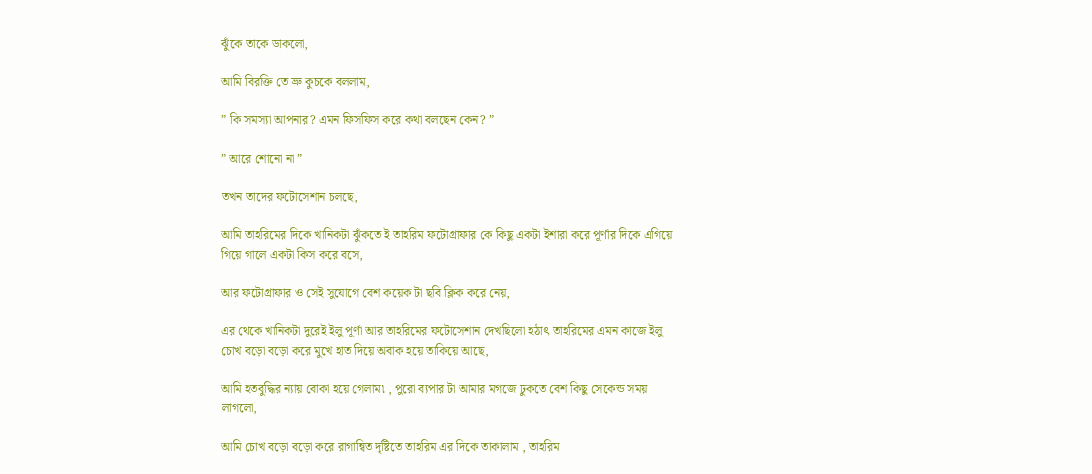ঝুঁকে তাকে ডাকলো,

আমি বিরক্তি তে ভ্রু কুচকে বললাম,

” কি সমস্যা আপনার? এমন ফিসফিস করে কথা বলছেন কেন? ”

” আরে শোনো না ”

তখন তাদের ফটোসেশান চলছে,

আমি তাহরিমের দিকে খানিকটা ঝুঁকতে ই তাহরিম ফটোগ্রাফার কে কিছু একটা ইশারা করে পূর্ণার দিকে এগিয়ে গিয়ে গালে একটা কিস করে বসে,

আর ফটোগ্রাফার ও সেই সুযোগে বেশ কয়েক টা ছবি ক্লিক করে নেয়,

এর থেকে খানিকটা দুরেই ইলু পূর্ণা আর তাহরিমের ফটোসেশান দেখছিলো হঠাৎ তাহরিমের এমন কাজে ইলু চোখ বড়ো বড়ো করে মুখে হাত দিয়ে অবাক হয়ে তাকিয়ে আছে,

আমি হতবুদ্ধির ন্যায় বোকা হয়ে গেলাম৷ , পুরো ব্যপার টা আমার মগজে ঢুকতে বেশ কিছু সেকেন্ড সময় লাগলো,

আমি চোখ বড়ো বড়ো করে রাগান্বিত দৃষ্টিতে তাহরিম এর দিকে তাকালাম , তাহরিম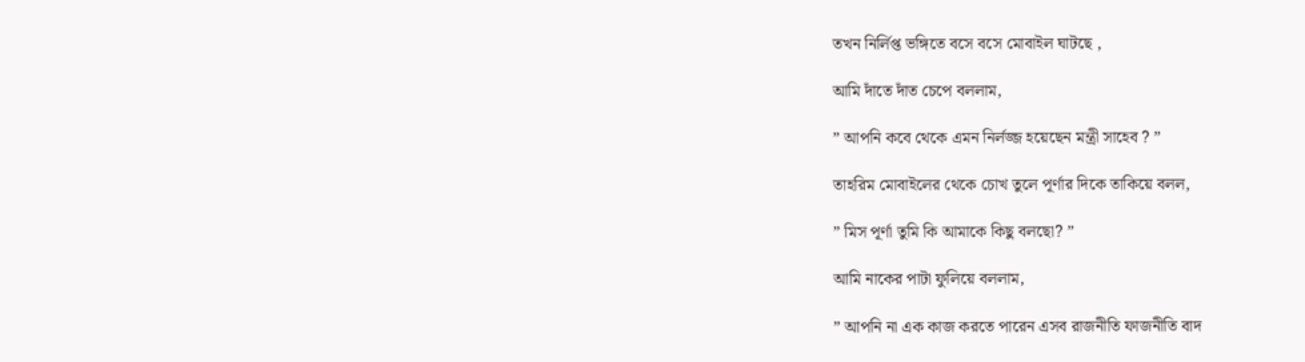তখন নির্লিপ্ত ভঙ্গিতে বসে বসে মোবাইল ঘাটছে ,

আমি দাঁতে দাঁত চেপে বললাম,

” আপনি কবে থেকে এমন নির্লজ্জ হয়েছেন মন্ত্রী সাহেব ? ”

তাহরিম মোবাইলের থেকে চোখ তুলে পূর্ণার দিকে তাকিয়ে বলল,

” মিস পূর্ণা তুমি কি আমাকে কিছু বলছো? ”

আমি নাকের পাটা ফুলিয়ে বললাম,

” আপনি না এক কাজ করতে পারেন এসব রাজনীতি ফাজনীতি বাদ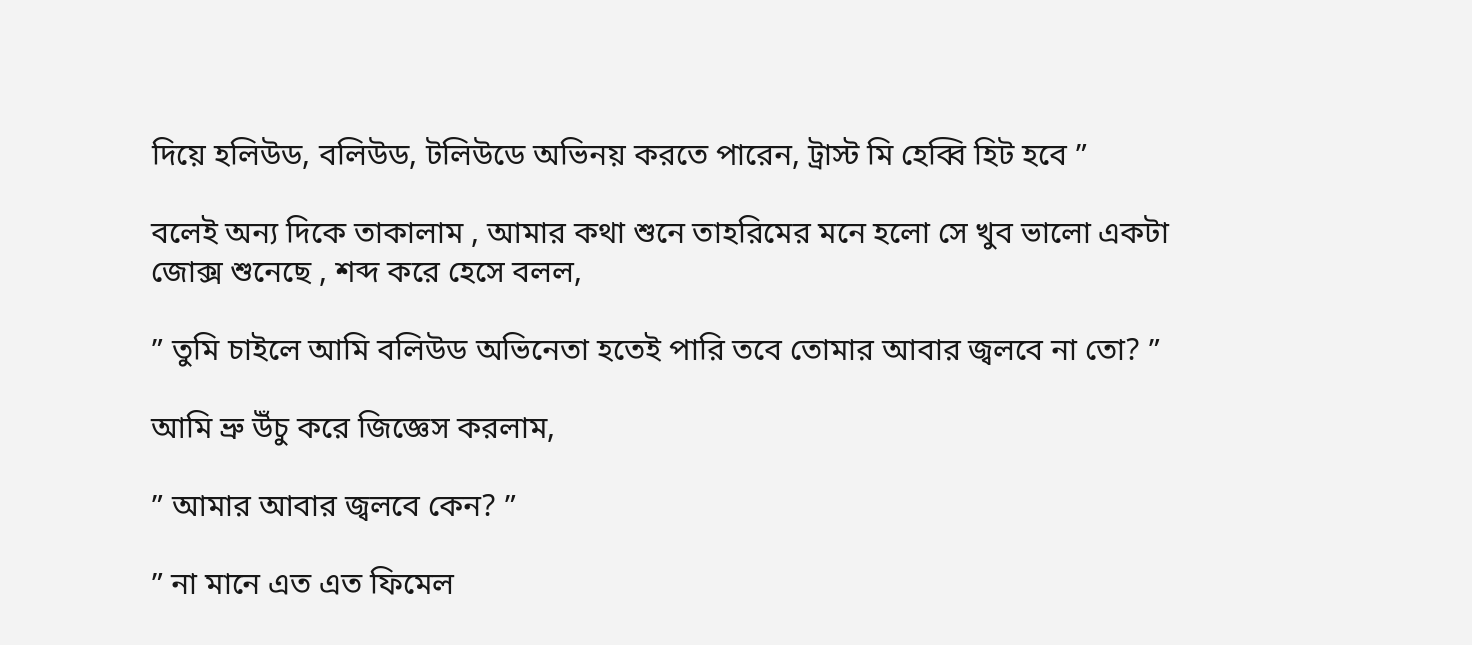দিয়ে হলিউড, বলিউড, টলিউডে অভিনয় করতে পারেন, ট্রাস্ট মি হেব্বি হিট হবে ”

বলেই অন্য দিকে তাকালাম , আমার কথা শুনে তাহরিমের মনে হলো সে খুব ভালো একটা জোক্স শুনেছে , শব্দ করে হেসে বলল,

” তুমি চাইলে আমি বলিউড অভিনেতা হতেই পারি তবে তোমার আবার জ্বলবে না তো? ”

আমি ভ্রু উঁচু করে জিজ্ঞেস করলাম,

” আমার আবার জ্বলবে কেন? ”

” না মানে এত এত ফিমেল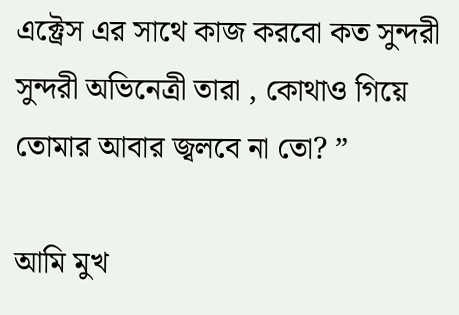এক্ট্রেস এর সাথে কাজ করবো কত সুন্দরী সুন্দরী অভিনেত্রী তারা , কোথাও গিয়ে তোমার আবার জ্বলবে না তো? ”

আমি মুখ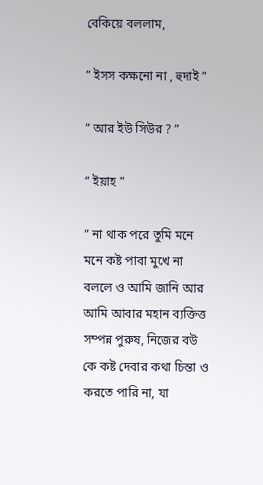বেকিয়ে বললাম,

” ইসস কক্ষনো না , হুদাই ”

” আর ইউ সিউর ? ”

” ইয়াহ ”

” না থাক পরে তুমি মনে মনে কষ্ট পাবা মুখে না বললে ও আমি জানি আর আমি আবার মহান ব্যক্তিত্ত সম্পন্ন পুরুষ, নিজের বউ কে কষ্ট দেবার কথা চিন্তা ও করতে পারি না, যা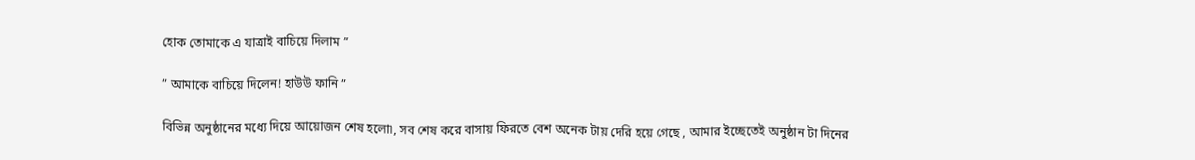হোক তোমাকে এ যাত্রাই বাচিয়ে দিলাম ”

” আমাকে বাচিয়ে দিলেন! হাউউ ফানি ”

বিভিন্ন অনুষ্ঠানের মধ্যে দিয়ে আয়োজন শেষ হলো৷, সব শেষ করে বাসায় ফিরতে বেশ অনেক টায় দেরি হয়ে গেছে , আমার ইচ্ছেতেই অনুষ্ঠান টা দিনের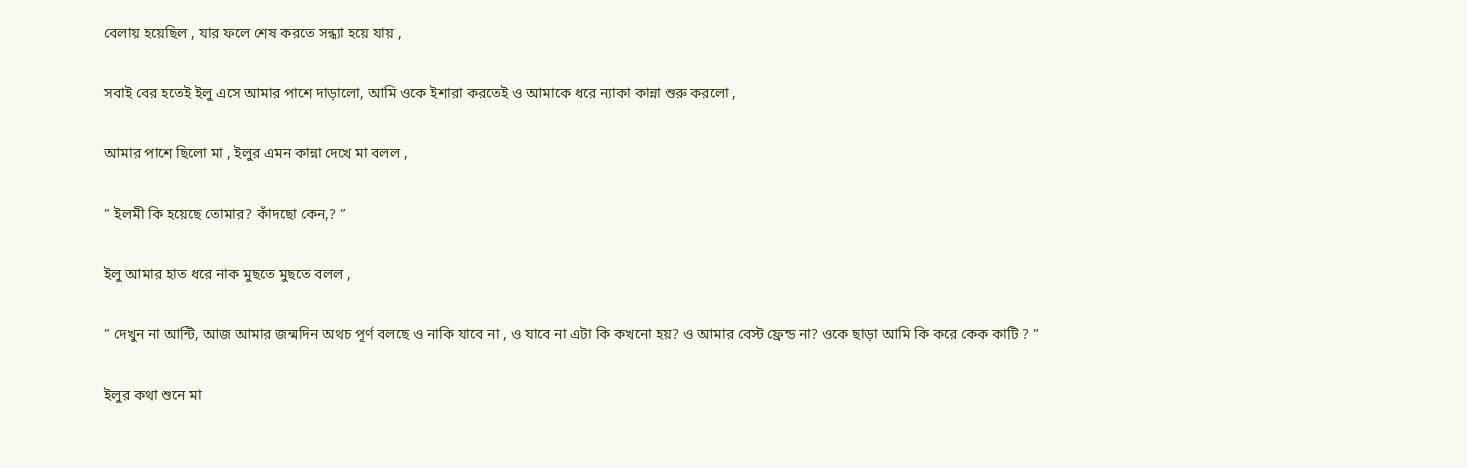বেলায় হয়েছিল , যার ফলে শেষ করতে সন্ধ্যা হয়ে যায় ,

সবাই বের হতেই ইলু এসে আমার পাশে দাড়ালো, আমি ওকে ইশারা করতেই ও আমাকে ধরে ন্যাকা কান্না শুরু করলো ,

আমার পাশে ছিলো মা , ইলুর এমন কান্না দেখে মা বলল ,

” ইলমী কি হয়েছে তোমার? কাঁদছো কেন,? ”

ইলু আমার হাত ধরে নাক মুছতে মুছতে বলল ,

” দেখুন না আন্টি, আজ আমার জন্মদিন অথচ পূর্ণ বলছে ও নাকি যাবে না , ও যাবে না এটা কি কখনো হয়? ও আমার বেস্ট ফ্রেন্ড না? ওকে ছাড়া আমি কি করে কেক কাটি ? ”

ইলুর কথা শুনে মা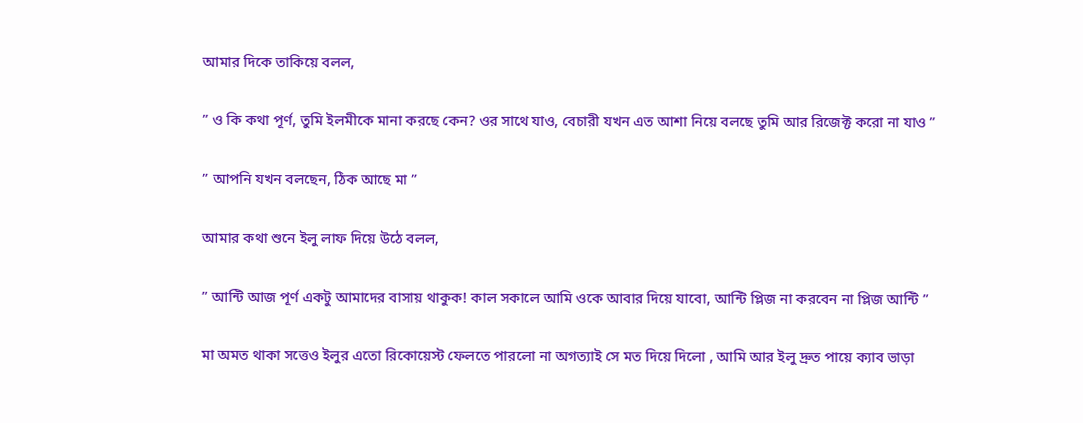আমার দিকে তাকিয়ে বলল,

” ও কি কথা পূর্ণ, তুমি ইলমীকে মানা করছে কেন? ওর সাথে যাও, বেচারী যখন এত আশা নিয়ে বলছে তুমি আর রিজেক্ট করো না যাও ”

” আপনি যখন বলছেন, ঠিক আছে মা ”

আমার কথা শুনে ইলু লাফ দিয়ে উঠে বলল,

” আন্টি আজ পূর্ণ একটু আমাদের বাসায় থাকুক! কাল সকালে আমি ওকে আবার দিয়ে যাবো, আন্টি প্লিজ না করবেন না প্লিজ আন্টি ”

মা অমত থাকা সত্তেও ইলুর এতো রিকোয়েস্ট ফেলতে পারলো না অগত্যাই সে মত দিয়ে দিলো , আমি আর ইলু দ্রুত পায়ে ক্যাব ভাড়া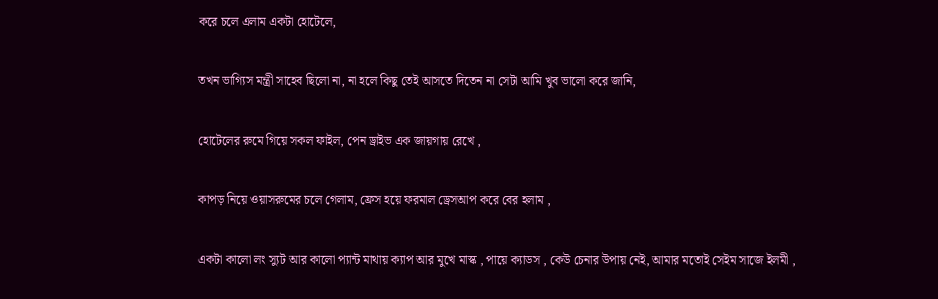করে চলে এলাম একটা হোটেলে,

তখন ভাগ্যিস মন্ত্রী সাহেব ছিলো না, না হলে কিছু তেই আসতে দিতেন না সেটা আমি খুব ভালো করে জানি,

হোটেলের রুমে গিয়ে সকল ফাইল, পেন ড্রাইভ এক জায়গায় রেখে ,

কাপড় নিয়ে ওয়াসরুমের চলে গেলাম, ফ্রেস হয়ে ফরমাল ড্রেসআপ করে বের হলাম ,

একটা কালো লং স্যুট আর কালো প্যান্ট মাথায় ক্যাপ আর মুখে মাস্ক , পায়ে ক্যাডস , কেউ চেনার উপায় নেই, আমার মতোই সেইম সাজে ইলমী ,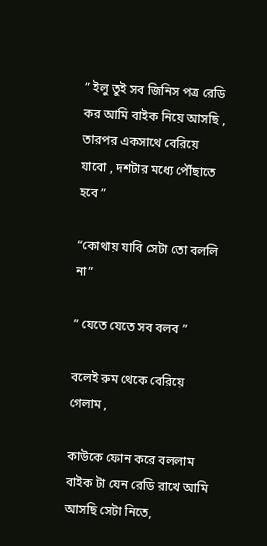” ইলু তুই সব জিনিস পত্র রেডি কর আমি বাইক নিয়ে আসছি , তারপর একসাথে বেরিয়ে যাবো , দশটার মধ্যে পৌঁছাতে হবে ”

“কোথায় যাবি সেটা তো বললি না”

” যেতে যেতে সব বলব ”

বলেই রুম থেকে বেরিয়ে গেলাম ,

কাউকে ফোন করে বললাম বাইক টা যেন রেডি রাখে আমি আসছি সেটা নিতে,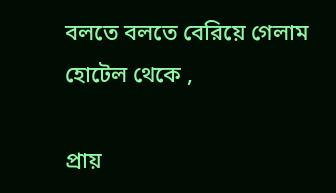বলতে বলতে বেরিয়ে গেলাম হোটেল থেকে ,

প্রায়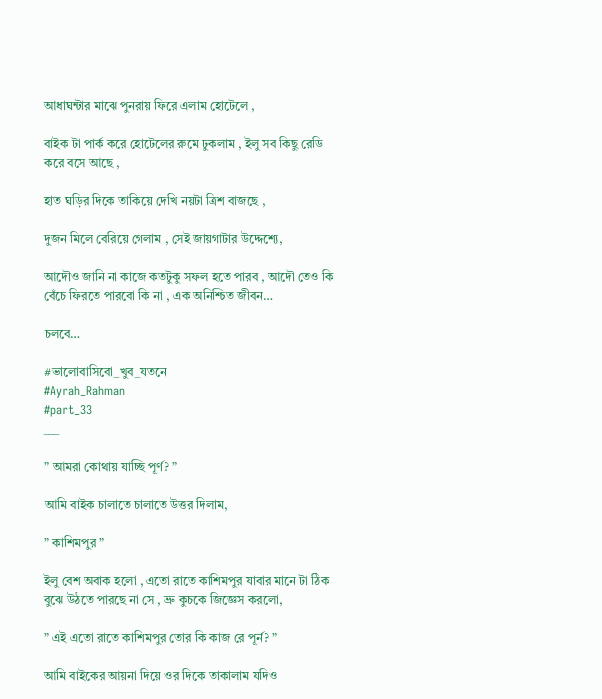আধাঘন্টার মাঝে পুনরায় ফিরে এলাম হোটেলে ,

বাইক টা পার্ক করে হোটেলের রুমে ঢুকলাম , ইলু সব কিছু রেডি করে বসে আছে ,

হাত ঘড়ির দিকে তাকিয়ে দেখি নয়টা ত্রিশ বাজছে ,

দুজন মিলে বেরিয়ে গেলাম , সেই জায়গাটার উদ্দেশ্যে,

আদৌও জানি না কাজে কতটুকু সফল হতে পারব , আদৌ তেও কি বেঁচে ফিরতে পারবো কি না , এক অনিশ্চিত জীবন…

চলবে…

#ভালোবাসিবো_খুব_যতনে
#Ayrah_Rahman
#part_33
___

” আমরা কোথায় যাচ্ছি পূর্ণ? ”

আমি বাইক চালাতে চালাতে উত্তর দিলাম,

” কাশিমপুর ”

ইলু বেশ অবাক হলো , এতো রাতে কাশিমপুর যাবার মানে টা ঠিক বুঝে উঠতে পারছে না সে , ভ্রু কুচকে জিজ্ঞেস করলো,

” এই এতো রাতে কাশিমপুর তোর কি কাজ রে পূর্ন? ”

আমি বাইকের আয়না দিয়ে ওর দিকে তাকালাম যদিও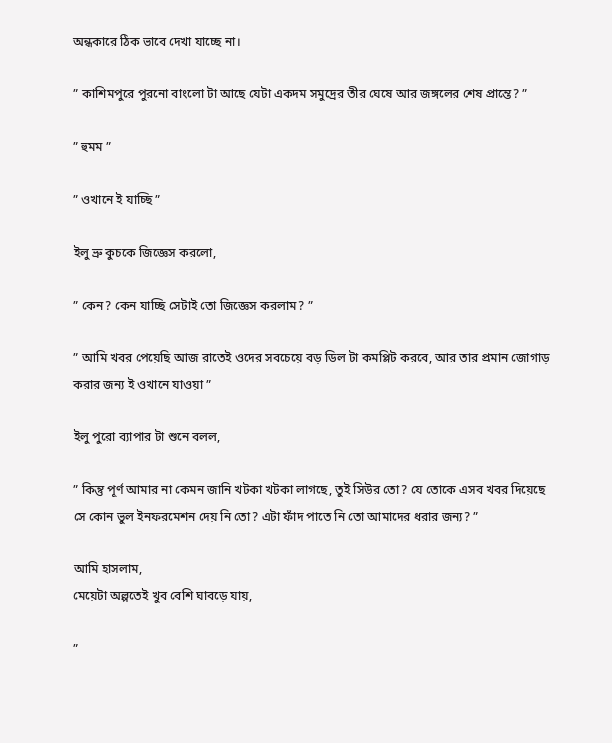অন্ধকারে ঠিক ভাবে দেখা যাচ্ছে না।

” কাশিমপুরে পুরনো বাংলো টা আছে যেটা একদম সমুদ্রের তীর ঘেষে আর জঙ্গলের শেষ প্রান্তে? ”

” হুমম ”

” ওখানে ই যাচ্ছি ”

ইলু ভ্রু কুচকে জিজ্ঞেস করলো,

” কেন? কেন যাচ্ছি সেটাই তো জিজ্ঞেস করলাম? ”

” আমি খবর পেয়েছি আজ রাতেই ওদের সবচেয়ে বড় ডিল টা কমপ্লিট করবে, আর তার প্রমান জোগাড় করার জন্য ই ওখানে যাওয়া ”

ইলু পুরো ব্যাপার টা শুনে বলল,

” কিন্তু পূর্ণ আমার না কেমন জানি খটকা খটকা লাগছে, তুই সিউর তো? যে তোকে এসব খবর দিয়েছে সে কোন ভুল ইনফরমেশন দেয় নি তো? এটা ফাঁদ পাতে নি তো আমাদের ধরার জন্য? ”

আমি হাসলাম,
মেয়েটা অল্পতেই খুব বেশি ঘাবড়ে যায়,

”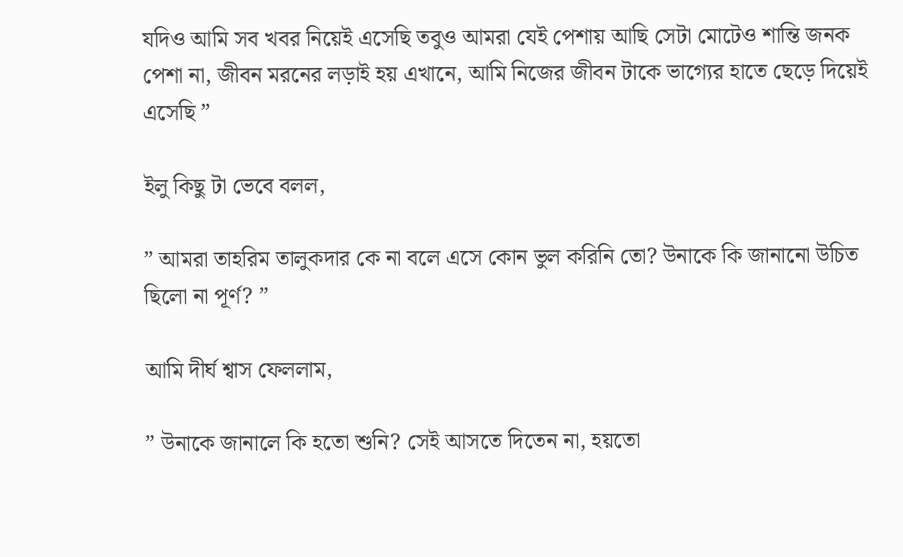যদিও আমি সব খবর নিয়েই এসেছি তবুও আমরা যেই পেশায় আছি সেটা মোটেও শান্তি জনক পেশা না, জীবন মরনের লড়াই হয় এখানে, আমি নিজের জীবন টাকে ভাগ্যের হাতে ছেড়ে দিয়েই এসেছি ”

ইলু কিছু টা ভেবে বলল,

” আমরা তাহরিম তালুকদার কে না বলে এসে কোন ভুল করিনি তো? উনাকে কি জানানো উচিত ছিলো না পূর্ণ? ”

আমি দীর্ঘ শ্বাস ফেললাম,

” উনাকে জানালে কি হতো শুনি? সেই আসতে দিতেন না, হয়তো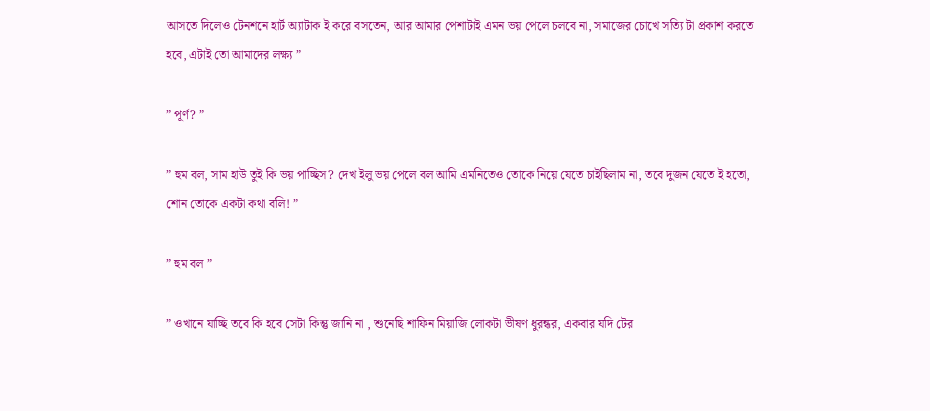আসতে দিলেও টেনশনে হার্ট অ্যাটাক ই করে বসতেন, আর আমার পেশাটাই এমন ভয় পেলে চলবে না, সমাজের চোখে সত্যি টা প্রকাশ করতে হবে, এটাই তো আমাদের লক্ষ্য ”

” পূর্ণ? ”

” হুম বল, সাম হাউ তুই কি ভয় পাচ্ছিস? দেখ ইলু ভয় পেলে বল আমি এমনিতেও তোকে নিয়ে যেতে চাইছিলাম না, তবে দুজন যেতে ই হতো, শোন তোকে একটা কথা বলি! ”

” হুম বল ”

” ওখানে যাচ্ছি তবে কি হবে সেটা কিন্তু জানি না , শুনেছি শাফিন মিয়াজি লোকটা ভীষণ ধুরন্ধর, একবার যদি টের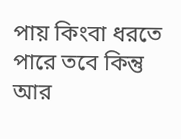পায় কিংবা ধরতে পারে তবে কিন্তু আর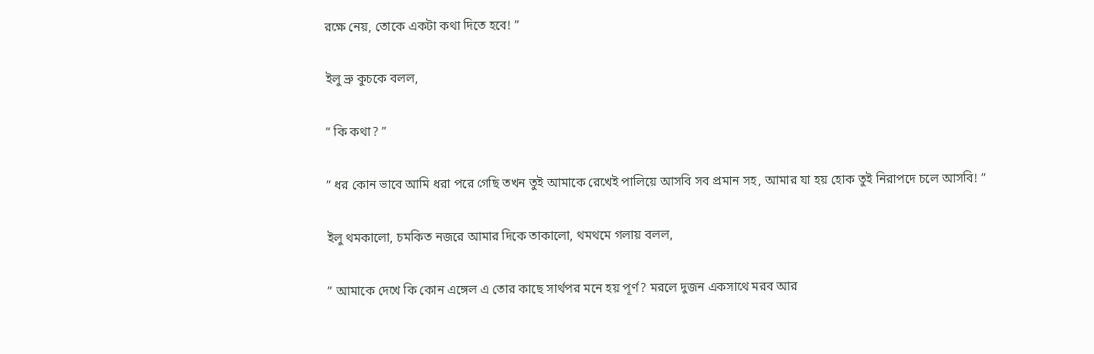রক্ষে নেয়, তোকে একটা কথা দিতে হবে! ”

ইলু ভ্রু কুচকে বলল,

” কি কথা? ”

” ধর কোন ভাবে আমি ধরা পরে গেছি তখন তুই আমাকে রেখেই পালিয়ে আসবি সব প্রমান সহ, আমার যা হয় হোক তুই নিরাপদে চলে আসবি! ”

ইলু থমকালো, চমকিত নজরে আমার দিকে তাকালো, থমথমে গলায় বলল,

” আমাকে দেখে কি কোন এঙ্গেল এ তোর কাছে সার্থপর মনে হয় পূর্ণ? মরলে দুজন একসাথে মরব আর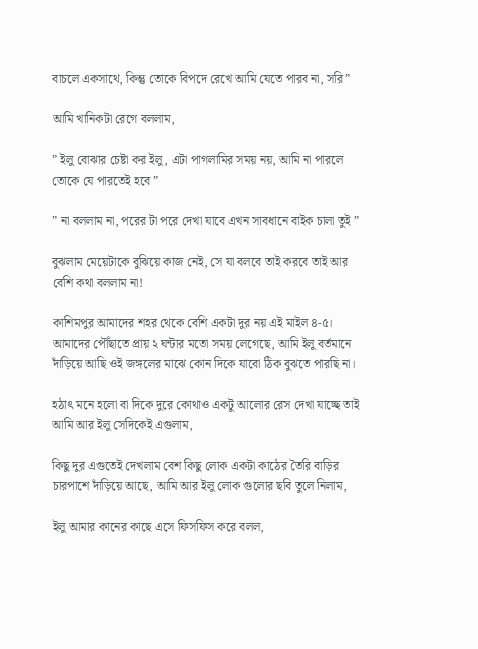বাচলে একসাথে, কিন্তু তোকে বিপদে রেখে আমি যেতে পারব না, সরি”

আমি খানিকটা রেগে বললাম,

” ইলু বোঝার চেষ্টা কর ইলু, এটা পাগলামির সময় নয়, আমি না পারলে তোকে যে পারতেই হবে ”

” না বললাম না, পরের টা পরে দেখা যাবে এখন সাবধানে বাইক চালা তুই ”

বুঝলাম মেয়েটাকে বুঝিয়ে কাজ নেই, সে যা বলবে তাই করবে তাই আর বেশি কথা বললাম না!

কাশিমপুর আমাদের শহর থেকে বেশি একটা দুর নয় এই মাইল ৪-৫। আমাদের পৌঁছাতে প্রায় ২ ঘন্টার মতো সময় লেগেছে, আমি ইলু বর্তমানে দাঁড়িয়ে আছি ওই জঙ্গলের মাঝে কোন দিকে যাবো ঠিক বুঝতে পারছি না।

হঠাৎ মনে হলো বা দিকে দুরে কোথাও একটু আলোর রেস দেখা যাচ্ছে তাই আমি আর ইলু সেদিকেই এগুলাম,

কিছু দুর এগুতেই দেখলাম বেশ কিছু লোক একটা কাঠের তৈরি বাড়ির চারপাশে দাঁড়িয়ে আছে, আমি আর ইলু লোক গুলোর ছবি তুলে নিলাম,

ইলু আমার কানের কাছে এসে ফিসফিস করে বলল,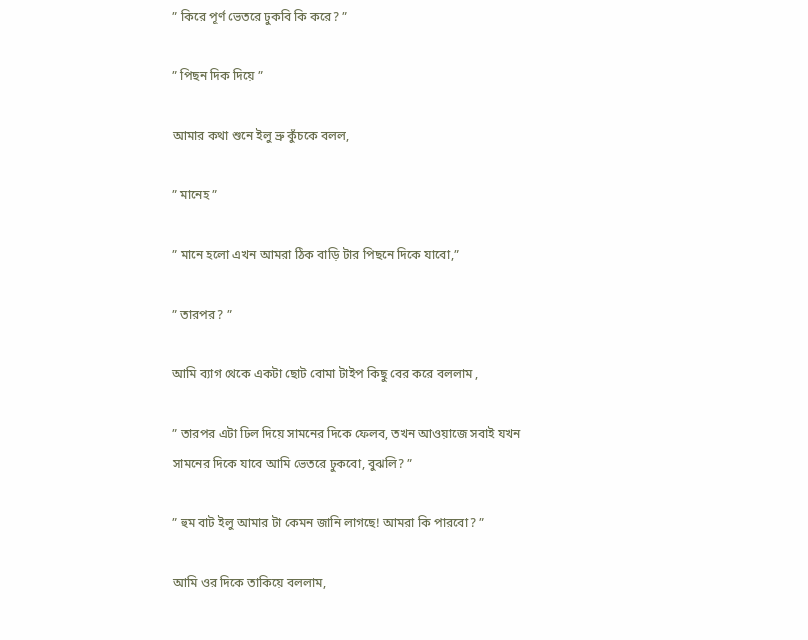” কিরে পূর্ণ ভেতরে ঢুকবি কি করে? ”

” পিছন দিক দিয়ে ”

আমার কথা শুনে ইলু ভ্রু কুঁচকে বলল,

” মানেহ ”

” মানে হলো এখন আমরা ঠিক বাড়ি টার পিছনে দিকে যাবো,”

” তারপর? ”

আমি ব্যাগ থেকে একটা ছোট বোমা টাইপ কিছু বের করে বললাম ,

” তারপর এটা ঢিল দিয়ে সামনের দিকে ফেলব, তখন আওয়াজে সবাই যখন সামনের দিকে যাবে আমি ভেতরে ঢুকবো, বুঝলি? ”

” হুম বাট ইলু আমার টা কেমন জানি লাগছে! আমরা কি পারবো? ”

আমি ওর দিকে তাকিয়ে বললাম,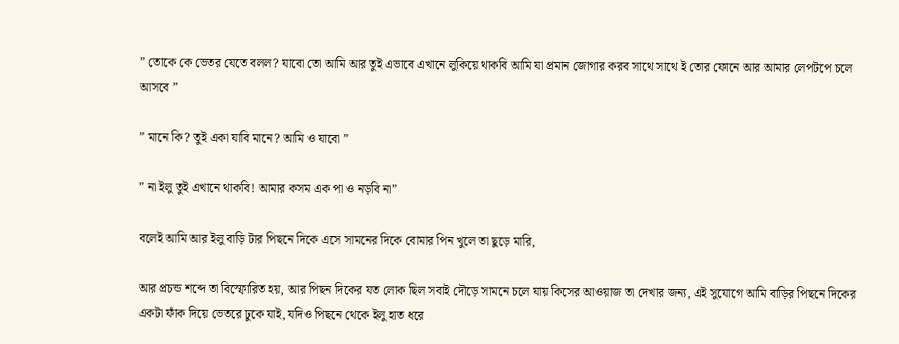” তোকে কে ভেতর যেতে বলল? যাবো তো আমি আর তুই এভাবে এখানে লুকিয়ে থাকবি আমি যা প্রমান জোগার করব সাথে সাথে ই তোর ফোনে আর আমার লেপটপে চলে আসবে ”

” মানে কি? তুই একা যাবি মানে? আমি ও যাবো ”

” না ইলু তুই এখানে থাকবি! আমার কসম এক পা ও নড়বি না”

বলেই আমি আর ইলু বাড়ি টার পিছনে দিকে এসে সামনের দিকে বোমার পিন খুলে তা ছুড়ে মারি,

আর প্রচন্ড শব্দে তা বিস্ফোরিত হয়, আর পিছন দিকের যত লোক ছিল সবাই দৌড়ে সামনে চলে যায় কিসের আওয়াজ তা দেখার জন্য, এই সুযোগে আমি বাড়ির পিছনে দিকের একটা ফাঁক দিয়ে ভেতরে ঢুকে যাই, যদিও পিছনে থেকে ইলু হাত ধরে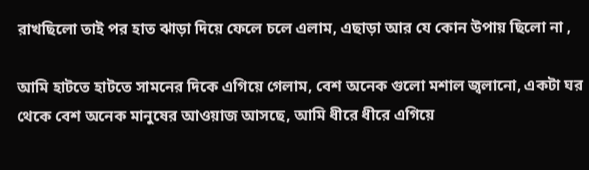রাখছিলো তাই পর হাত ঝাড়া দিয়ে ফেলে চলে এলাম, এছাড়া আর যে কোন উপায় ছিলো না ,

আমি হাটতে হাটতে সামনের দিকে এগিয়ে গেলাম, বেশ অনেক গুলো মশাল জ্বলানো, একটা ঘর থেকে বেশ অনেক মানুষের আওয়াজ আসছে, আমি ধীরে ধীরে এগিয়ে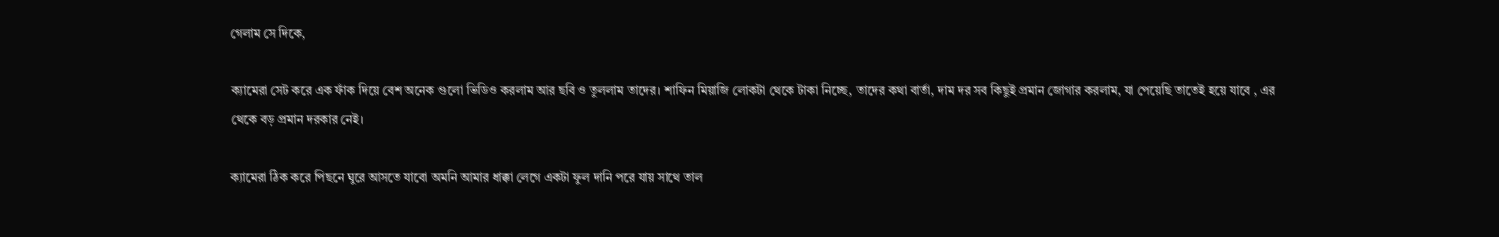গেলাম সে দিকে,

ক্যামেরা সেট করে এক ফাঁক দিয়ে বেশ অনেক গুলো ভিডিও করলাম আর ছবি ও তুললাম তাদের। শাফিন মিয়াজি লোকটা থেকে টাকা নিচ্ছে, তাদের কথা বার্তা, দাম দর সব কিছুই প্রমান জোগার করলাম, যা পেয়েছি তাতেই হয়ে যাবে , এর থেকে বড় প্রমান দরকার নেই।

ক্যামেরা ঠিক করে পিছনে ঘুরে আসতে যাবো অমনি আমার ধাক্কা লেগে একটা ফুল দানি পরে যায় সাথে তাল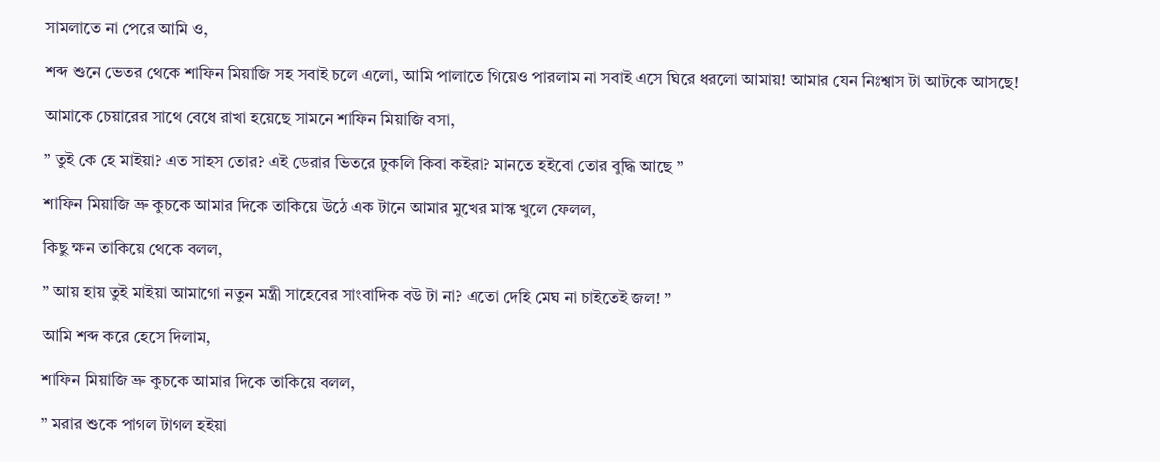সামলাতে না পেরে আমি ও,

শব্দ শুনে ভেতর থেকে শাফিন মিয়াজি সহ সবাই চলে এলো, আমি পালাতে গিয়েও পারলাম না সবাই এসে ঘিরে ধরলো আমায়! আমার যেন নিঃশ্বাস টা আটকে আসছে!

আমাকে চেয়ারের সাথে বেধে রাখা হয়েছে সামনে শাফিন মিয়াজি বসা,

” তুই কে হে মাইয়া? এত সাহস তোর? এই ডেরার ভিতরে ঢুকলি কিবা কইরা? মানতে হইবো তোর বুদ্ধি আছে ”

শাফিন মিয়াজি ভ্রু কুচকে আমার দিকে তাকিয়ে উঠে এক টানে আমার মুখের মাস্ক খুলে ফেলল,

কিছু ক্ষন তাকিয়ে থেকে বলল,

” আয় হায় তুই মাইয়া আমাগো নতুন মন্ত্রী সাহেবের সাংবাদিক বউ টা না? এতো দেহি মেঘ না চাইতেই জল! ”

আমি শব্দ করে হেসে দিলাম,

শাফিন মিয়াজি ভ্রু কুচকে আমার দিকে তাকিয়ে বলল,

” মরার শুকে পাগল টাগল হইয়া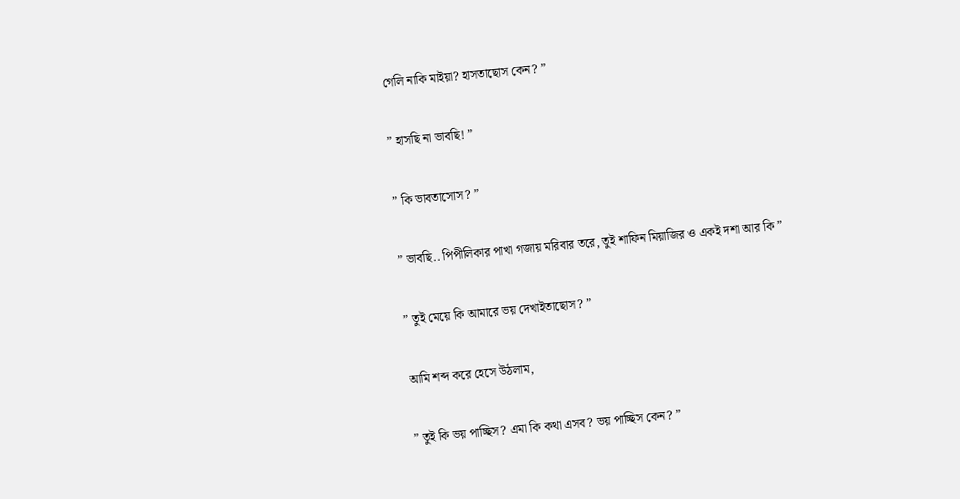গেলি নাকি মাইয়া? হাসতাছোস কেন? ”

” হাসছি না ভাবছি! ”

” কি ভাবতাসোস? ”

” ভাবছি.. পিপীলিকার পাখা গজায় মরিবার তরে, তুই শাফিন মিয়াজির ও একই দশা আর কি ”

” তুই মেয়ে কি আমারে ভয় দেখাইতাছোস? ”

আমি শব্দ করে হেসে উঠলাম,

” তুই কি ভয় পাচ্ছিস? এমা কি কথা এসব? ভয় পাচ্ছিস কেন? ”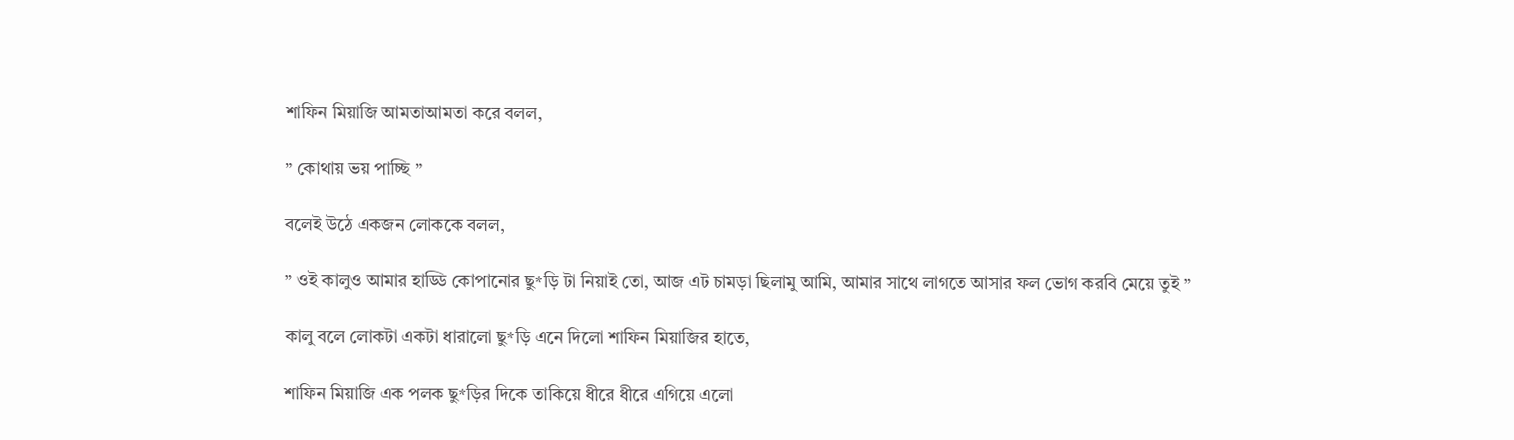শাফিন মিয়াজি আমতাআমতা করে বলল,

” কোথায় ভয় পাচ্ছি ”

বলেই উঠে একজন লোককে বলল,

” ওই কালুও আমার হাড্ডি কোপানোর ছু*ড়ি টা নিয়াই তো, আজ এট চামড়া ছিলামু আমি, আমার সাথে লাগতে আসার ফল ভোগ করবি মেয়ে তুই ”

কালু বলে লোকটা একটা ধারালো ছু*ড়ি এনে দিলো শাফিন মিয়াজির হাতে,

শাফিন মিয়াজি এক পলক ছু*ড়ির দিকে তাকিয়ে ধীরে ধীরে এগিয়ে এলো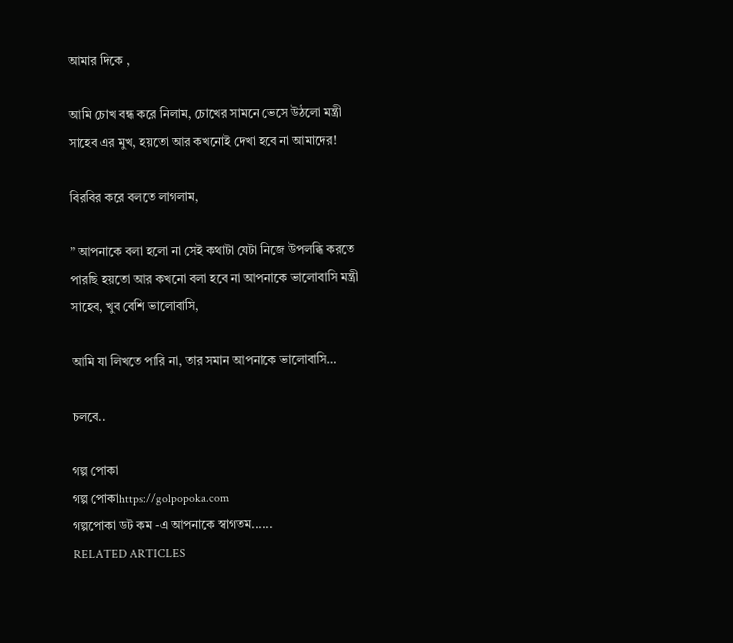আমার দিকে ,

আমি চোখ বন্ধ করে নিলাম, চোখের সামনে ভেসে উঠলো মন্ত্রী সাহেব এর মুখ, হয়তো আর কখনোই দেখা হবে না আমাদের!

বিরবির করে বলতে লাগলাম,

” আপনাকে বলা হলো না সেই কথাটা যেটা নিজে উপলব্ধি করতে পারছি হয়তো আর কখনো বলা হবে না আপনাকে ভালোবাসি মন্ত্রী সাহেব, খুব বেশি ভালোবাসি,

আমি যা লিখতে পারি না, তার সমান আপনাকে ভালোবাসি…

চলবে..

গল্প পোকা
গল্প পোকাhttps://golpopoka.com
গল্পপোকা ডট কম -এ আপনাকে স্বাগতম......
RELATED ARTICLES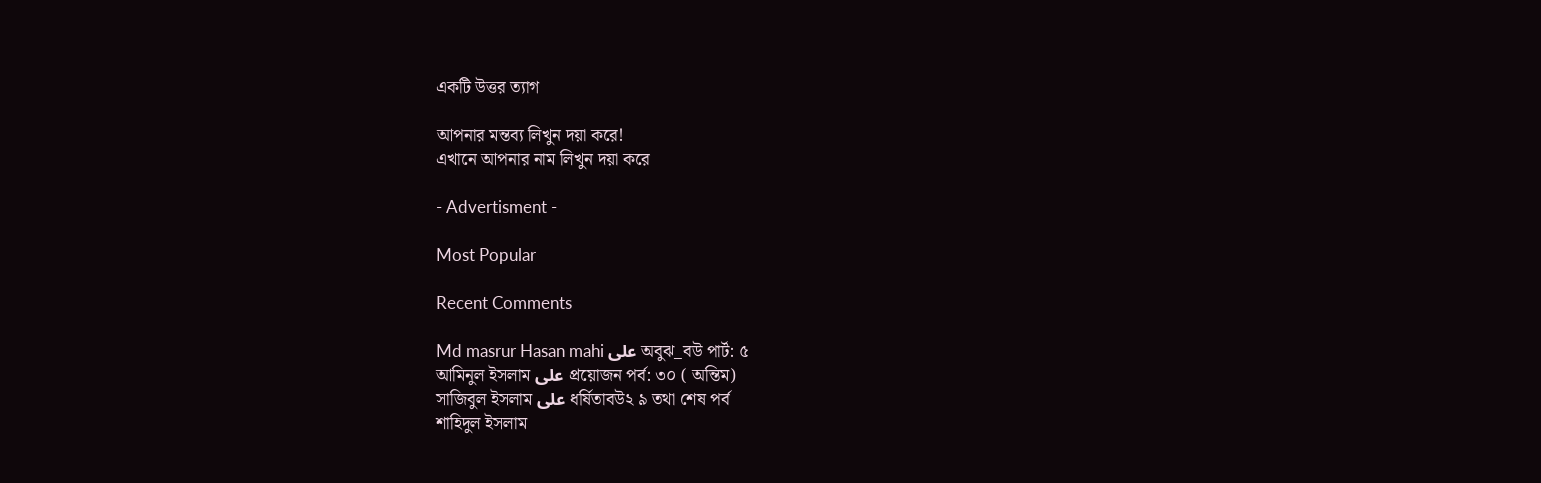একটি উত্তর ত্যাগ

আপনার মন্তব্য লিখুন দয়া করে!
এখানে আপনার নাম লিখুন দয়া করে

- Advertisment -

Most Popular

Recent Comments

Md masrur Hasan mahi على অবুঝ_বউ পার্ট: ৫
আমিনুল ইসলাম على প্রয়োজন পর্ব: ৩০ ( অন্তিম)
সাজিবুল ইসলাম على ধর্ষিতাবউ২ ৯ তথা শেষ পর্ব
শাহিদুল ইসলাম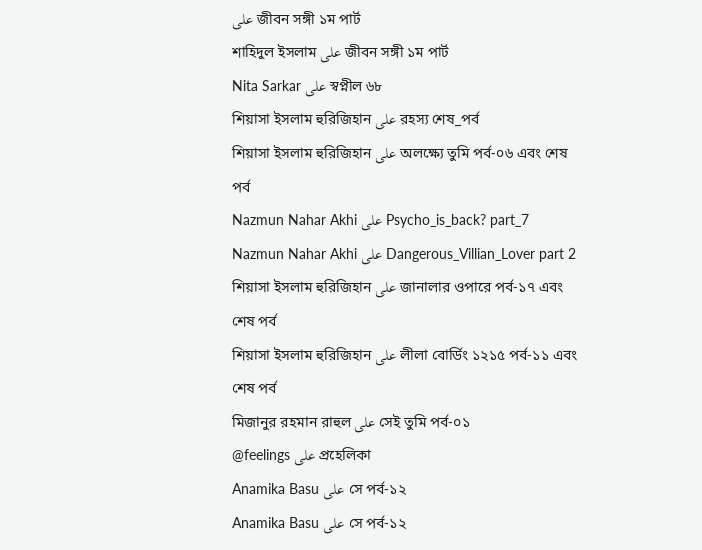على জীবন সঙ্গী ১ম পার্ট
শাহিদুল ইসলাম على জীবন সঙ্গী ১ম পার্ট
Nita Sarkar على স্বপ্নীল ৬৮
শিয়াসা ইসলাম হুরিজিহান على রহস্য শেষ_পর্ব
শিয়াসা ইসলাম হুরিজিহান على অলক্ষ্যে তুমি পর্ব-০৬ এবং শেষ পর্ব
Nazmun Nahar Akhi على Psycho_is_back? part_7
Nazmun Nahar Akhi على Dangerous_Villian_Lover part 2
শিয়াসা ইসলাম হুরিজিহান على জানালার ওপারে পর্ব-১৭ এবং শেষ পর্ব
শিয়াসা ইসলাম হুরিজিহান على লীলা বোর্ডিং ১২১৫ পর্ব-১১ এবং শেষ পর্ব
মিজানুর রহমান রাহুল على সেই তুমি পর্ব-০১
@feelings على প্রহেলিকা
Anamika Basu على সে পর্ব-১২
Anamika Basu على সে পর্ব-১২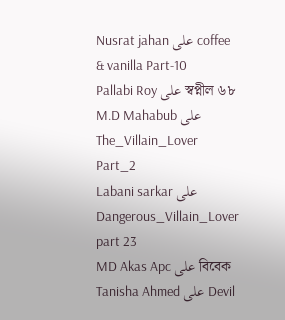Nusrat jahan على coffee & vanilla Part-10
Pallabi Roy على স্বপ্নীল ৬৮
M.D Mahabub على The_Villain_Lover Part_2
Labani sarkar على Dangerous_Villain_Lover part 23
MD Akas Apc على বিবেক
Tanisha Ahmed على Devil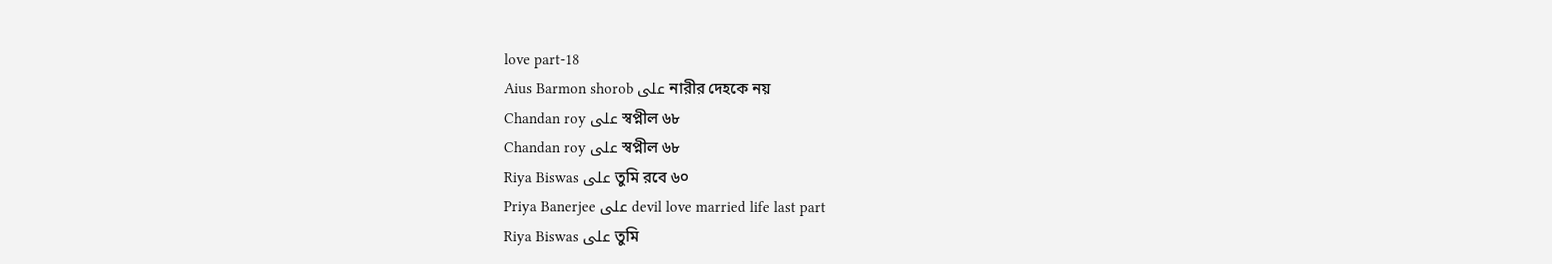love part-18
Aius Barmon shorob على নারীর দেহকে নয়
Chandan roy على স্বপ্নীল ৬৮
Chandan roy على স্বপ্নীল ৬৮
Riya Biswas على তুমি রবে ৬০
Priya Banerjee على devil love married life last part
Riya Biswas على তুমি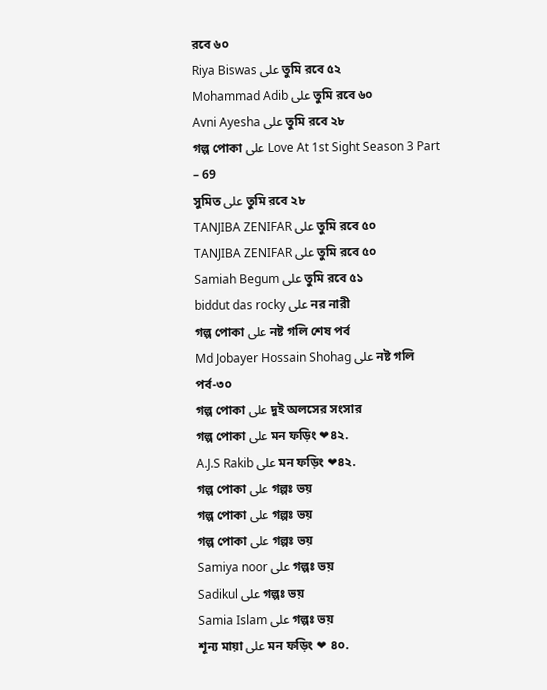রবে ৬০
Riya Biswas على তুমি রবে ৫২
Mohammad Adib على তুমি রবে ৬০
Avni Ayesha على তুমি রবে ২৮
গল্প পোকা على Love At 1st Sight Season 3 Part – 69
সুমিত على তুমি রবে ২৮
TANJIBA ZENIFAR على তুমি রবে ৫০
TANJIBA ZENIFAR على তুমি রবে ৫০
Samiah Begum على তুমি রবে ৫১
biddut das rocky على নর নারী
গল্প পোকা على নষ্ট গলি শেষ পর্ব
Md Jobayer Hossain Shohag على নষ্ট গলি পর্ব-৩০
গল্প পোকা على দুই অলসের সংসার
গল্প পোকা على মন ফড়িং ❤৪২.
A.J.S Rakib على মন ফড়িং ❤৪২.
গল্প পোকা على গল্পঃ ভয়
গল্প পোকা على গল্পঃ ভয়
গল্প পোকা على গল্পঃ ভয়
Samiya noor على গল্পঃ ভয়
Sadikul على গল্পঃ ভয়
Samia Islam على গল্পঃ ভয়
শূন্য মায়া على মন ফড়িং ❤ ৪০.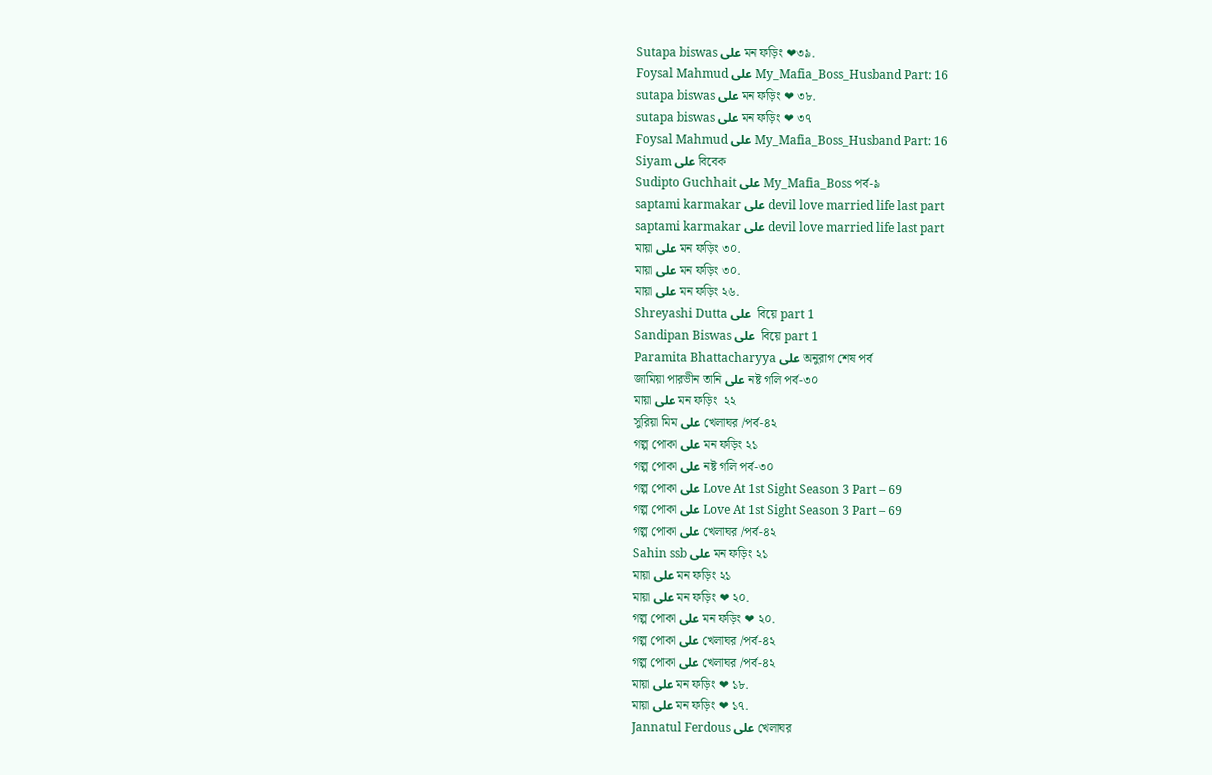Sutapa biswas على মন ফড়িং ❤৩৯.
Foysal Mahmud على My_Mafia_Boss_Husband Part: 16
sutapa biswas على মন ফড়িং ❤ ৩৮.
sutapa biswas على মন ফড়িং ❤ ৩৭
Foysal Mahmud على My_Mafia_Boss_Husband Part: 16
Siyam على বিবেক
Sudipto Guchhait على My_Mafia_Boss পর্ব-৯
saptami karmakar على devil love married life last part
saptami karmakar على devil love married life last part
মায়া على মন ফড়িং ৩০.
মায়া على মন ফড়িং ৩০.
মায়া على মন ফড়িং ২৬.
Shreyashi Dutta على  বিয়ে part 1
Sandipan Biswas على  বিয়ে part 1
Paramita Bhattacharyya على অনুরাগ শেষ পর্ব
জামিয়া পারভীন তানি على নষ্ট গলি পর্ব-৩০
মায়া على মন ফড়িং  ২২
সুরিয়া মিম على খেলাঘর /পর্ব-৪২
গল্প পোকা على মন ফড়িং ২১
গল্প পোকা على নষ্ট গলি পর্ব-৩০
গল্প পোকা على Love At 1st Sight Season 3 Part – 69
গল্প পোকা على Love At 1st Sight Season 3 Part – 69
গল্প পোকা على খেলাঘর /পর্ব-৪২
Sahin ssb على মন ফড়িং ২১
মায়া على মন ফড়িং ২১
মায়া على মন ফড়িং ❤ ২০.
গল্প পোকা على মন ফড়িং ❤ ২০.
গল্প পোকা على খেলাঘর /পর্ব-৪২
গল্প পোকা على খেলাঘর /পর্ব-৪২
মায়া على মন ফড়িং ❤ ১৮.
মায়া على মন ফড়িং ❤ ১৭.
Jannatul Ferdous على খেলাঘর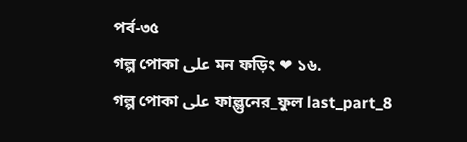পর্ব-৩৫
গল্প পোকা على মন ফড়িং ❤ ১৬.
গল্প পোকা على ফাল্গুনের_ফুল last_part_8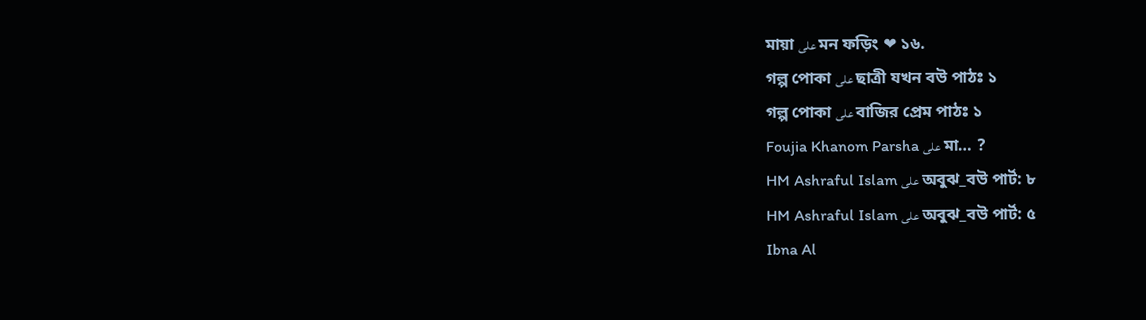মায়া على মন ফড়িং ❤ ১৬.
গল্প পোকা على ছাত্রী যখন বউ পাঠঃ ১
গল্প পোকা على বাজির প্রেম পাঠঃ ১
Foujia Khanom Parsha على মা… ?
HM Ashraful Islam على অবুঝ_বউ পার্ট: ৮
HM Ashraful Islam على অবুঝ_বউ পার্ট: ৫
Ibna Al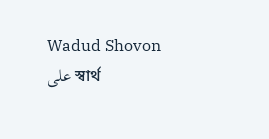Wadud Shovon على স্বার্থ